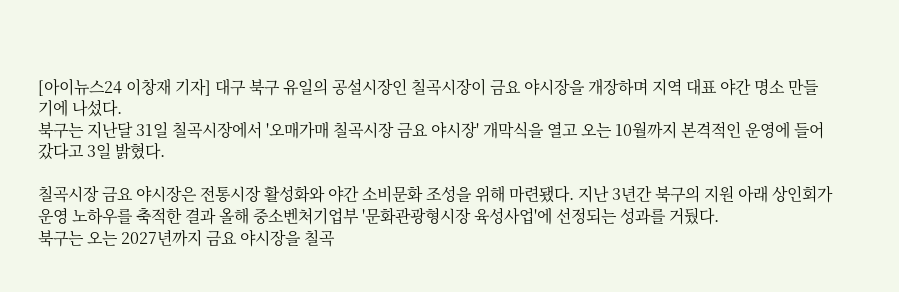[아이뉴스24 이창재 기자] 대구 북구 유일의 공설시장인 칠곡시장이 금요 야시장을 개장하며 지역 대표 야간 명소 만들기에 나섰다.
북구는 지난달 31일 칠곡시장에서 '오매가매 칠곡시장 금요 야시장' 개막식을 열고 오는 10월까지 본격적인 운영에 들어갔다고 3일 밝혔다.

칠곡시장 금요 야시장은 전통시장 활성화와 야간 소비문화 조성을 위해 마련됐다. 지난 3년간 북구의 지원 아래 상인회가 운영 노하우를 축적한 결과 올해 중소벤처기업부 '문화관광형시장 육성사업'에 선정되는 성과를 거뒀다.
북구는 오는 2027년까지 금요 야시장을 칠곡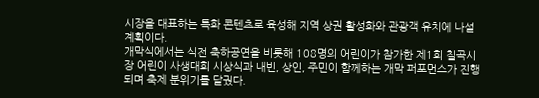시장을 대표하는 특화 콘텐츠로 육성해 지역 상권 활성화와 관광객 유치에 나설 계획이다.
개막식에서는 식전 축하공연을 비롯해 108명의 어린이가 참가한 제1회 칠곡시장 어린이 사생대회 시상식과 내빈, 상인, 주민이 함께하는 개막 퍼포먼스가 진행되며 축제 분위기를 달궜다.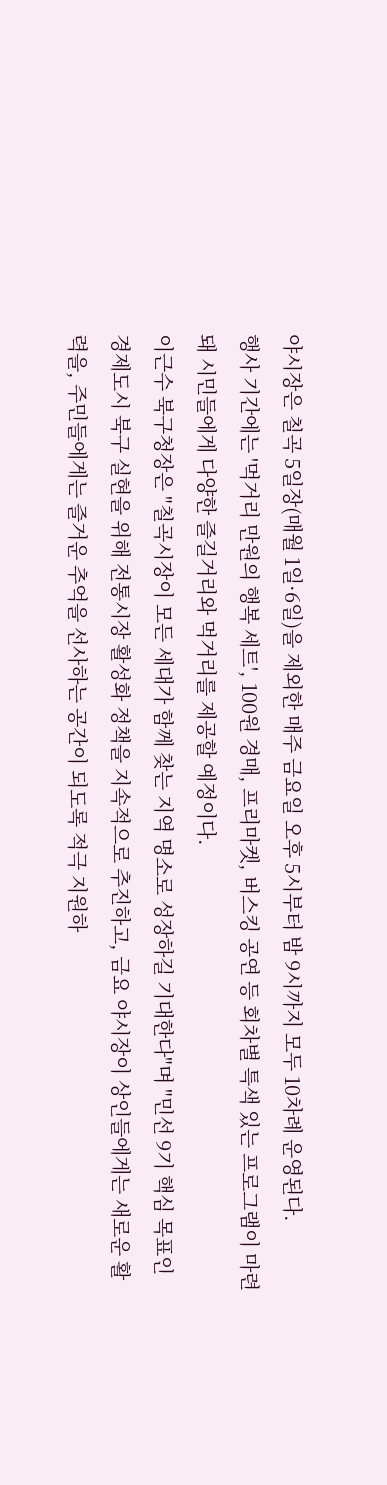야시장은 칠곡 5일장(매월 1일·6일)을 제외한 매주 금요일 오후 5시부터 밤 9시까지 모두 10차례 운영된다.
행사 기간에는 '먹거리 만원의 행복 세트', 100원 경매, 프리마켓, 버스킹 공연 등 회차별 특색 있는 프로그램이 마련돼 시민들에게 다양한 즐길거리와 먹거리를 제공할 예정이다.
이근수 북구청장은 "칠곡시장이 모든 세대가 함께 찾는 지역 명소로 성장하길 기대한다"며 "민선 9기 핵심 목표인 경제도시 북구 실현을 위해 전통시장 활성화 정책을 지속적으로 추진하고, 금요 야시장이 상인들에게는 새로운 활력을, 주민들에게는 즐거운 추억을 선사하는 공간이 되도록 적극 지원하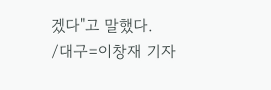겠다"고 말했다.
/대구=이창재 기자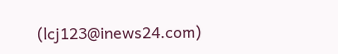(lcj123@inews24.com)